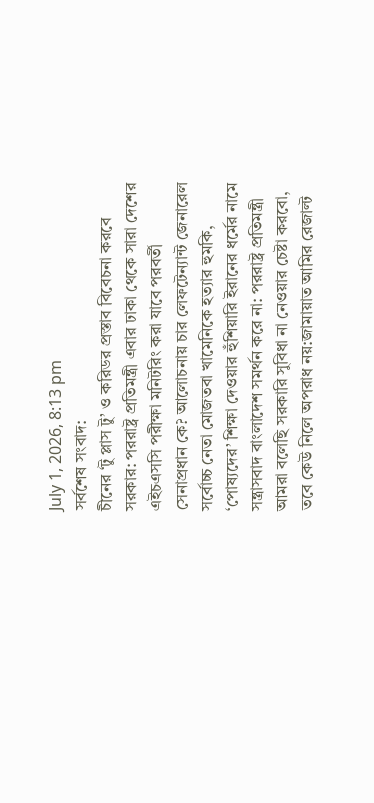July 1, 2026, 8:13 pm
সর্বশেষ সংবাদ:
চীনের ‘টু প্লাস টু’ ও করিডর প্রস্তাব বিবেচনা করবে সরকার: পররাষ্ট্র প্রতিমন্ত্রী এবার ঢাকা থেকে সারা দেশের এইচএসসি পরীক্ষা মনিটরিং করা যাবে পরবর্তী সেনাপ্রধান কে? আলোচনায় চার লেফটেন্যান্ট জেনারেল সর্বোচ্চ নেতা মোজতবা খামেনিকে হত্যার হুমকি, ‘পোষ্যদের’ শিক্ষা দেওয়ার হুঁশিয়ারি ইরানের ধর্মের নামে সন্ত্রাসবাদ বাংলাদেশ সমর্থন করে না: পররাষ্ট্র প্রতিমন্ত্রী আমরা বলেছি সরকারি সুবিধা না নেওয়ার চেষ্টা করবো, তবে কেউ নিলে অপরাধ নয়:জামায়াত আমির রেজাল্ট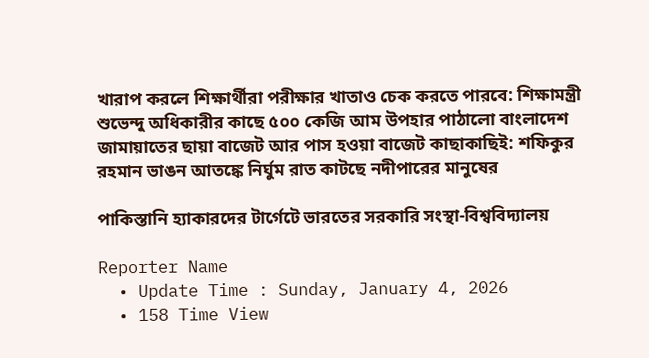খারাপ করলে শিক্ষার্থীরা পরীক্ষার খাতাও চেক করতে পারবে: শিক্ষামন্ত্রী শুভেন্দু অধিকারীর কাছে ৫০০ কেজি আম উপহার পাঠালো বাংলাদেশ জামায়াতের ছায়া বাজেট আর পাস হওয়া বাজেট কাছাকাছিই: শফিকুর রহমান ভাঙন আতঙ্কে নির্ঘুম রাত কাটছে নদীপারের মানুষের

পাকিস্তানি হ্যাকারদের টার্গেটে ভারতের সরকারি সংস্থা-বিশ্ববিদ্যালয়

Reporter Name
  • Update Time : Sunday, January 4, 2026
  • 158 Time View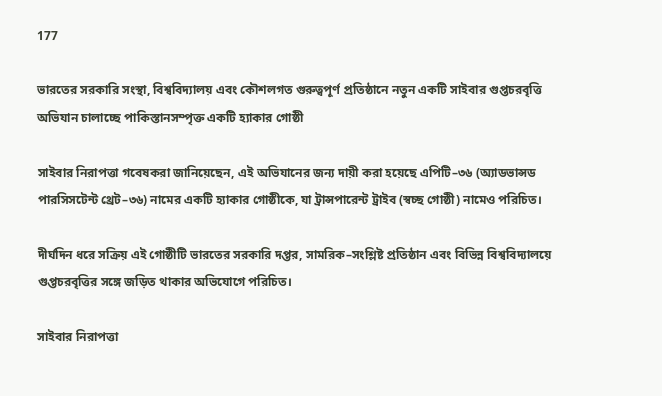177

ভারতের সরকারি সংস্থা, বিশ্ববিদ্যালয় এবং কৌশলগত গুরুত্বপূর্ণ প্রতিষ্ঠানে নতুন একটি সাইবার গুপ্তচরবৃত্তি অভিযান চালাচ্ছে পাকিস্তানসম্পৃক্ত একটি হ্যাকার গোষ্ঠী

সাইবার নিরাপত্তা গবেষকরা জানিয়েছেন, এই অভিযানের জন্য দায়ী করা হয়েছে এপিটি–৩৬ (অ্যাডভান্সড পারসিসটেন্ট থ্রেট–৩৬) নামের একটি হ্যাকার গোষ্ঠীকে, যা ট্রান্সপারেন্ট ট্রাইব (স্বচ্ছ গোষ্ঠী) নামেও পরিচিত।

দীর্ঘদিন ধরে সক্রিয় এই গোষ্ঠীটি ভারতের সরকারি দপ্তর, সামরিক–সংশ্লিষ্ট প্রতিষ্ঠান এবং বিভিন্ন বিশ্ববিদ্যালয়ে গুপ্তচরবৃত্তির সঙ্গে জড়িত থাকার অভিযোগে পরিচিত।

সাইবার নিরাপত্তা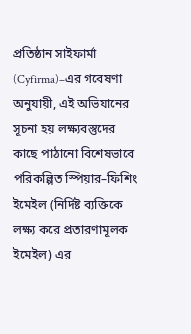প্রতিষ্ঠান সাইফার্মা (Cyfirma)–এর গবেষণা অনুযায়ী, এই অভিযানের সূচনা হয় লক্ষ্যবস্তুদের কাছে পাঠানো বিশেষভাবে পরিকল্পিত স্পিয়ার–ফিশিং ইমেইল (নির্দিষ্ট ব্যক্তিকে লক্ষ্য করে প্রতারণামূলক ইমেইল) এর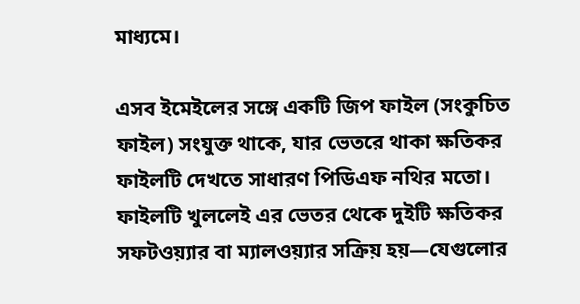মাধ্যমে।

এসব ইমেইলের সঙ্গে একটি জিপ ফাইল (সংকুচিত ফাইল) সংযুক্ত থাকে, যার ভেতরে থাকা ক্ষতিকর ফাইলটি দেখতে সাধারণ পিডিএফ নথির মতো। ফাইলটি খুললেই এর ভেতর থেকে দুইটি ক্ষতিকর সফটওয়্যার বা ম্যালওয়্যার সক্রিয় হয়—যেগুলোর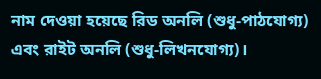নাম দেওয়া হয়েছে রিড অনলি (শুধু-পাঠযোগ্য) এবং রাইট অনলি (শুধু-লিখনযোগ্য)।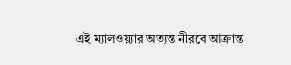এই ম্যালওয়্যার অত্যন্ত নীরবে আক্রান্ত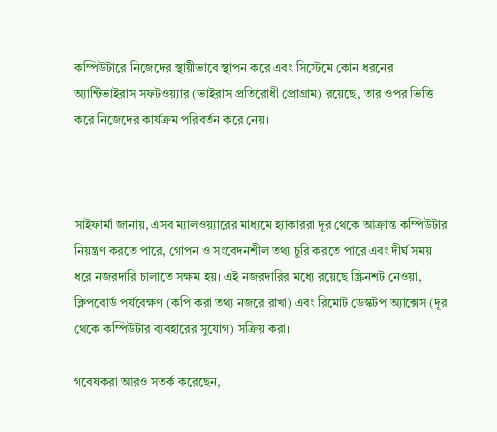কম্পিউটারে নিজেদের স্থায়ীভাবে স্থাপন করে এবং সিস্টেমে কোন ধরনের অ্যান্টিভাইরাস সফটওয়্যার (ভাইরাস প্রতিরোধী প্রোগ্রাম) রয়েছে, তার ওপর ভিত্তি করে নিজেদের কার্যক্রম পরিবর্তন করে নেয়।



সাইফার্মা জানায়, এসব ম্যালওয়্যারের মাধ্যমে হ্যাকাররা দূর থেকে আক্রান্ত কম্পিউটার নিয়ন্ত্রণ করতে পারে, গোপন ও সংবেদনশীল তথ্য চুরি করতে পারে এবং দীর্ঘ সময় ধরে নজরদারি চালাতে সক্ষম হয়। এই নজরদারির মধ্যে রয়েছে স্ক্রিনশট নেওয়া, ক্লিপবোর্ড পর্যবেক্ষণ (কপি করা তথ্য নজরে রাখা) এবং রিমোট ডেস্কটপ অ্যাক্সেস (দূর থেকে কম্পিউটার ব্যবহারের সুযোগ) সক্রিয় করা।

গবেষকরা আরও সতর্ক করেছেন,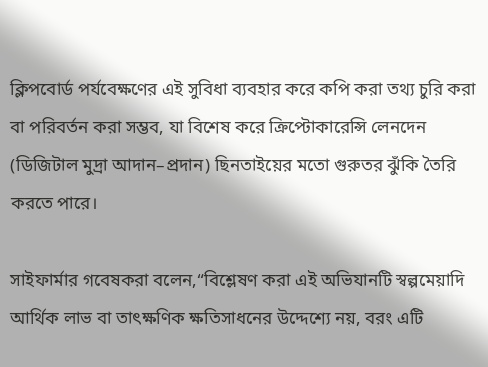ক্লিপবোর্ড পর্যবেক্ষণের এই সুবিধা ব্যবহার করে কপি করা তথ্য চুরি করা বা পরিবর্তন করা সম্ভব, যা বিশেষ করে ক্রিপ্টোকারেন্সি লেনদেন (ডিজিটাল মুদ্রা আদান–প্রদান) ছিনতাইয়ের মতো গুরুতর ঝুঁকি তৈরি করতে পারে।

সাইফার্মার গবেষকরা বলেন,“বিশ্লেষণ করা এই অভিযানটি স্বল্পমেয়াদি আর্থিক লাভ বা তাৎক্ষণিক ক্ষতিসাধনের উদ্দেশ্যে নয়, বরং এটি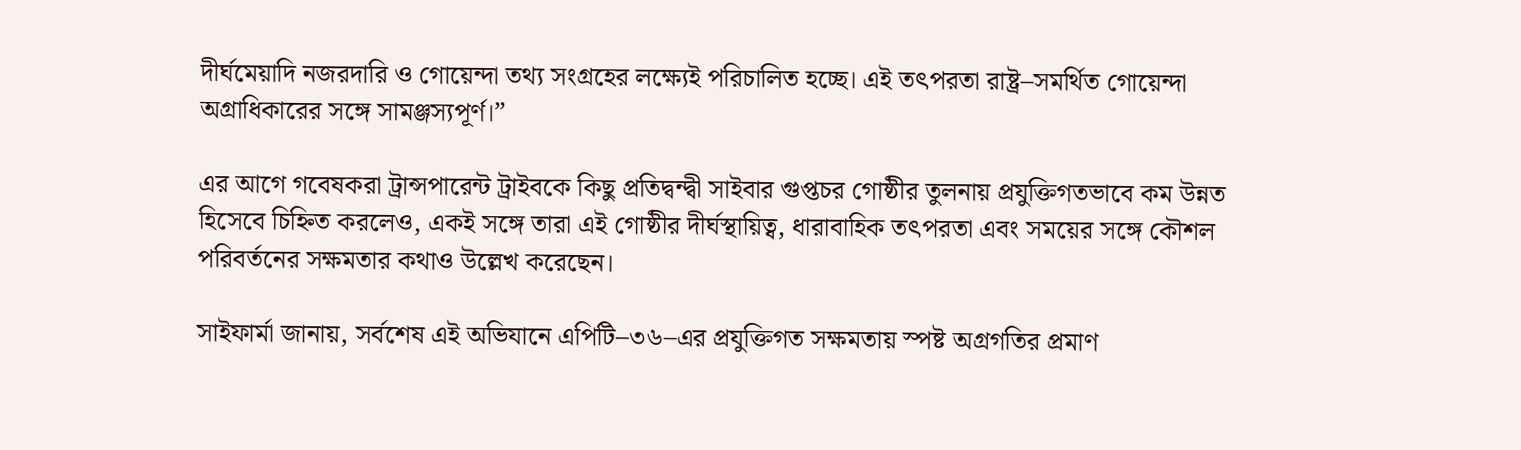দীর্ঘমেয়াদি নজরদারি ও গোয়েন্দা তথ্য সংগ্রহের লক্ষ্যেই পরিচালিত হচ্ছে। এই তৎপরতা রাষ্ট্র–সমর্থিত গোয়েন্দা অগ্রাধিকারের সঙ্গে সামঞ্জস্যপূর্ণ।”

এর আগে গবেষকরা ট্রান্সপারেন্ট ট্রাইবকে কিছু প্রতিদ্বন্দ্বী সাইবার গুপ্তচর গোষ্ঠীর তুলনায় প্রযুক্তিগতভাবে কম উন্নত হিসেবে চিহ্নিত করলেও, একই সঙ্গে তারা এই গোষ্ঠীর দীর্ঘস্থায়িত্ব, ধারাবাহিক তৎপরতা এবং সময়ের সঙ্গে কৌশল পরিবর্তনের সক্ষমতার কথাও উল্লেখ করেছেন।

সাইফার্মা জানায়, সর্বশেষ এই অভিযানে এপিটি–৩৬–এর প্রযুক্তিগত সক্ষমতায় স্পষ্ট অগ্রগতির প্রমাণ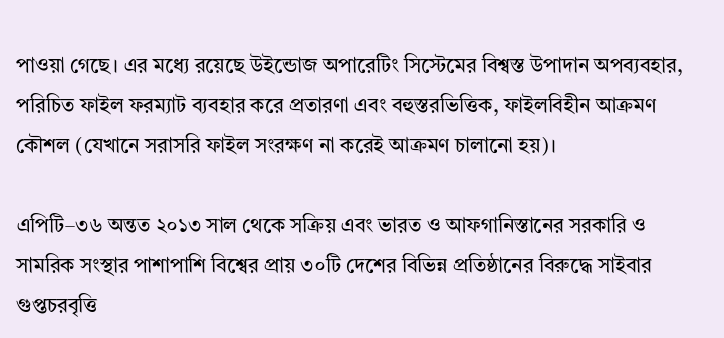পাওয়া গেছে। এর মধ্যে রয়েছে উইন্ডোজ অপারেটিং সিস্টেমের বিশ্বস্ত উপাদান অপব্যবহার, পরিচিত ফাইল ফরম্যাট ব্যবহার করে প্রতারণা এবং বহুস্তরভিত্তিক, ফাইলবিহীন আক্রমণ কৌশল (যেখানে সরাসরি ফাইল সংরক্ষণ না করেই আক্রমণ চালানো হয়)।

এপিটি–৩৬ অন্তত ২০১৩ সাল থেকে সক্রিয় এবং ভারত ও আফগানিস্তানের সরকারি ও সামরিক সংস্থার পাশাপাশি বিশ্বের প্রায় ৩০টি দেশের বিভিন্ন প্রতিষ্ঠানের বিরুদ্ধে সাইবার গুপ্তচরবৃত্তি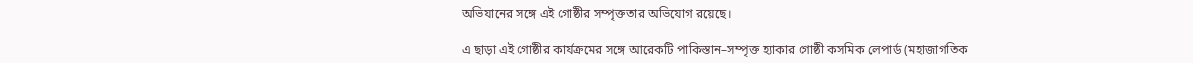অভিযানের সঙ্গে এই গোষ্ঠীর সম্পৃক্ততার অভিযোগ রয়েছে।

এ ছাড়া এই গোষ্ঠীর কার্যক্রমের সঙ্গে আরেকটি পাকিস্তান–সম্পৃক্ত হ্যাকার গোষ্ঠী কসমিক লেপার্ড (মহাজাগতিক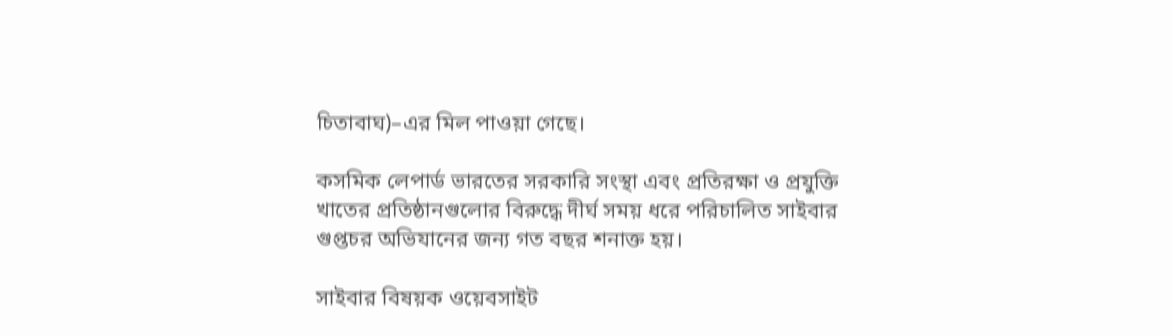চিতাবাঘ)–এর মিল পাওয়া গেছে।

কসমিক লেপার্ড ভারতের সরকারি সংস্থা এবং প্রতিরক্ষা ও প্রযুক্তি খাতের প্রতিষ্ঠানগুলোর বিরুদ্ধে দীর্ঘ সময় ধরে পরিচালিত সাইবার গুপ্তচর অভিযানের জন্য গত বছর শনাক্ত হয়।

সাইবার বিষয়ক ওয়েবসাইট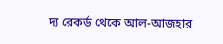দ্য রেকর্ড থেকে আল-আজহার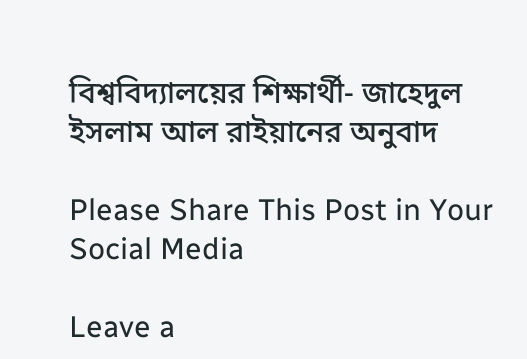বিশ্ববিদ্যালয়ের শিক্ষার্থী- জাহেদুল ইসলাম আল রাইয়ানের অনুবাদ

Please Share This Post in Your Social Media

Leave a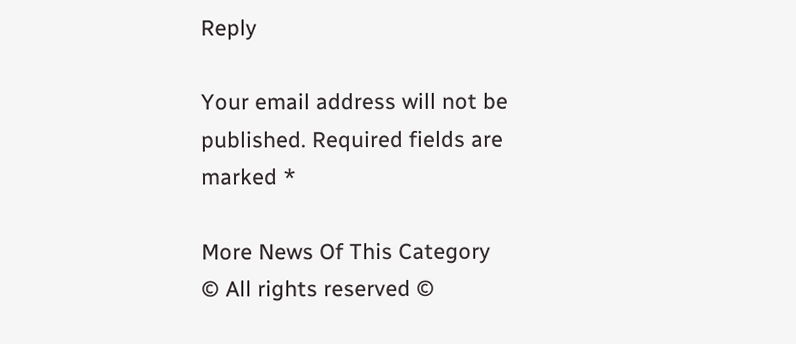Reply

Your email address will not be published. Required fields are marked *

More News Of This Category
© All rights reserved ©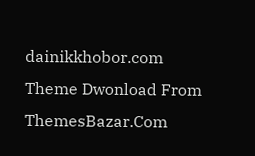dainikkhobor.com
Theme Dwonload From ThemesBazar.Com